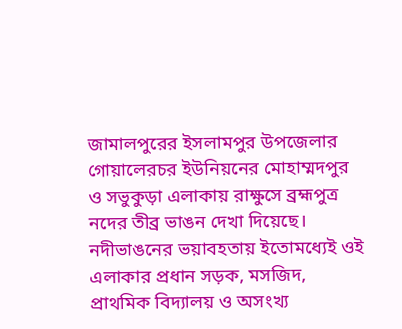জামালপুরের ইসলামপুর উপজেলার গোয়ালেরচর ইউনিয়নের মোহাম্মদপুর ও সভুকুড়া এলাকায় রাক্ষুসে ব্রহ্মপুত্র নদের তীব্র ভাঙন দেখা দিয়েছে।
নদীভাঙনের ভয়াবহতায় ইতোমধ্যেই ওই এলাকার প্রধান সড়ক, মসজিদ, প্রাথমিক বিদ্যালয় ও অসংখ্য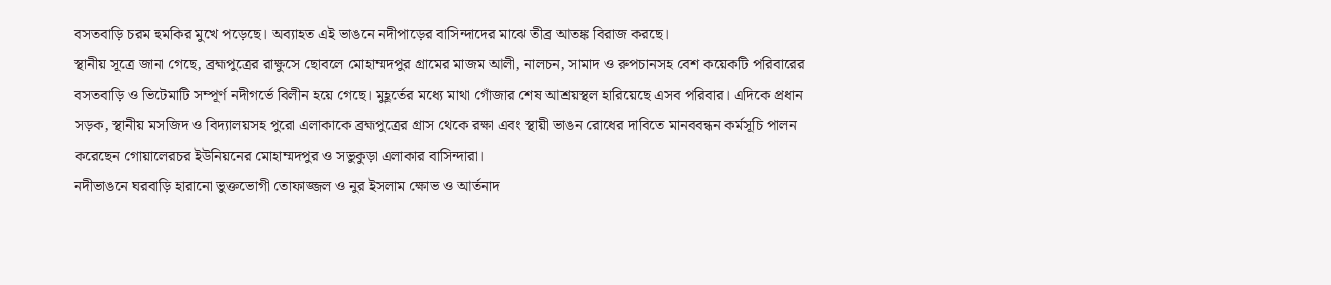বসতবাড়ি চরম হুমকির মুখে পড়েছে। অব্যাহত এই ভাঙনে নদীপাড়ের বাসিন্দাদের মাঝে তীব্র আতঙ্ক বিরাজ করছে।
স্থানীয় সূত্রে জানা গেছে, ব্রহ্মপুত্রের রাক্ষুসে ছোবলে মোহাম্মদপুর গ্রামের মাজম আলী, নালচন, সামাদ ও রুপচানসহ বেশ কয়েকটি পরিবারের বসতবাড়ি ও ভিটেমাটি সম্পূর্ণ নদীগর্ভে বিলীন হয়ে গেছে। মুহূর্তের মধ্যে মাথা গোঁজার শেষ আশ্রয়স্থল হারিয়েছে এসব পরিবার। এদিকে প্রধান সড়ক, স্থানীয় মসজিদ ও বিদ্যালয়সহ পুরো এলাকাকে ব্রহ্মপুত্রের গ্রাস থেকে রক্ষা এবং স্থায়ী ভাঙন রোধের দাবিতে মানববন্ধন কর্মসূচি পালন করেছেন গোয়ালেরচর ইউনিয়নের মোহাম্মদপুর ও সভুকুড়া এলাকার বাসিন্দারা।
নদীভাঙনে ঘরবাড়ি হারানো ভুক্তভোগী তোফাজ্জল ও নুর ইসলাম ক্ষোভ ও আর্তনাদ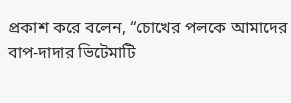প্রকাশ করে বলেন, “চোখের পলকে আমাদের বাপ-দাদার ভিটেমাটি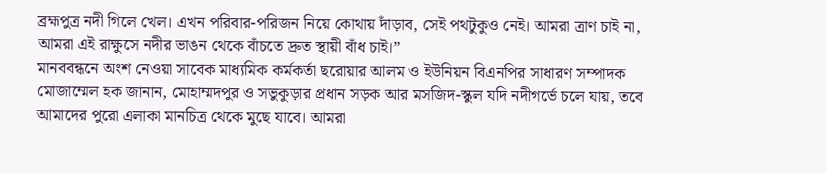ব্রহ্মপুত্র নদী গিলে খেল। এখন পরিবার-পরিজন নিয়ে কোথায় দাঁড়াব, সেই পথটুকুও নেই। আমরা ত্রাণ চাই না, আমরা এই রাক্ষুসে নদীর ভাঙন থেকে বাঁচতে দ্রুত স্থায়ী বাঁধ চাই।”
মানববন্ধনে অংশ নেওয়া সাবেক মাধ্যমিক কর্মকর্তা ছরোয়ার আলম ও ইউনিয়ন বিএনপির সাধারণ সম্পাদক মোজাম্মেল হক জানান, মোহাম্মদপুর ও সভুকুড়ার প্রধান সড়ক আর মসজিদ-স্কুল যদি নদীগর্ভে চলে যায়, তবে আমাদের পুরো এলাকা মানচিত্র থেকে মুছে যাবে। আমরা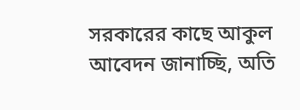সরকারের কাছে আকুল আবেদন জানাচ্ছি, অতি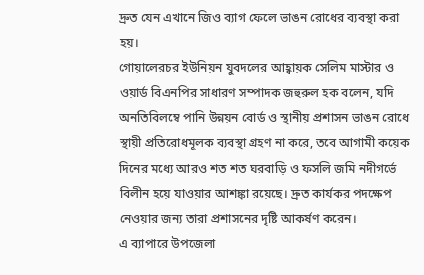দ্রুত যেন এখানে জিও ব্যাগ ফেলে ভাঙন রোধের ব্যবস্থা করা হয়।
গোয়ালেরচর ইউনিয়ন যুবদলের আহ্বায়ক সেলিম মাস্টার ও ওয়ার্ড বিএনপির সাধারণ সম্পাদক জহুরুল হক বলেন, যদি অনতিবিলম্বে পানি উন্নয়ন বোর্ড ও স্থানীয় প্রশাসন ভাঙন রোধে স্থায়ী প্রতিরোধমূলক ব্যবস্থা গ্রহণ না করে, তবে আগামী কয়েক দিনের মধ্যে আরও শত শত ঘরবাড়ি ও ফসলি জমি নদীগর্ভে বিলীন হয়ে যাওয়ার আশঙ্কা রয়েছে। দ্রুত কার্যকর পদক্ষেপ নেওয়ার জন্য তারা প্রশাসনের দৃষ্টি আকর্ষণ করেন।
এ ব্যাপারে উপজেলা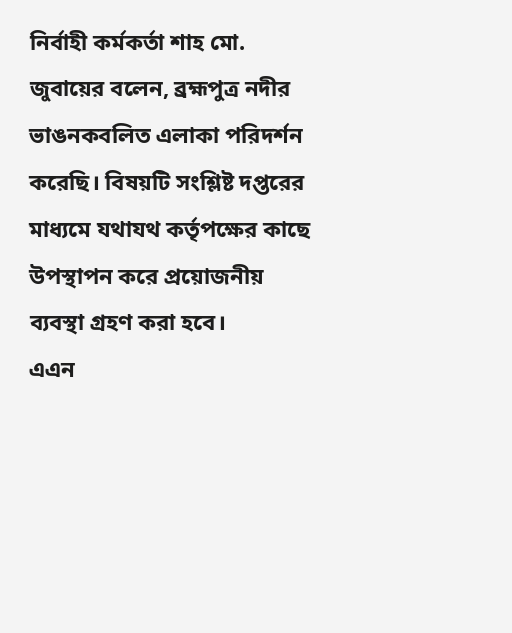নির্বাহী কর্মকর্তা শাহ মো. জুবায়ের বলেন, ব্রহ্মপুত্র নদীর ভাঙনকবলিত এলাকা পরিদর্শন করেছি। বিষয়টি সংশ্লিষ্ট দপ্তরের মাধ্যমে যথাযথ কর্তৃপক্ষের কাছে উপস্থাপন করে প্রয়োজনীয় ব্যবস্থা গ্রহণ করা হবে।
এএন